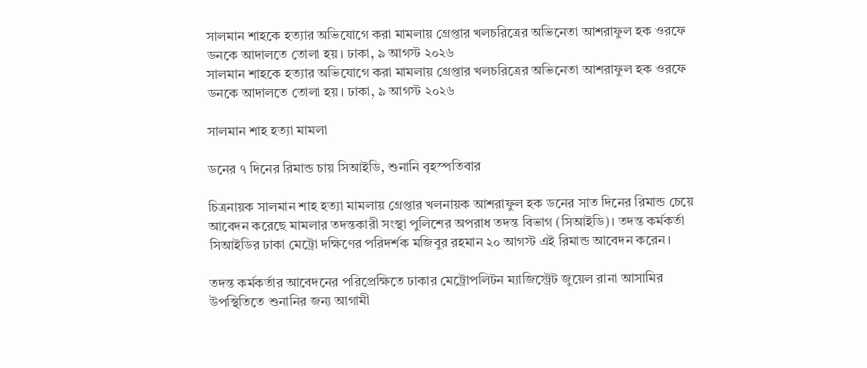সালমান শাহকে হত্যার অভিযোগে করা মামলায় গ্রেপ্তার খলচরিত্রের অভিনেতা আশরাফুল হক ওরফে ডনকে আদালতে তোলা হয়। ঢাকা, ৯ আগস্ট ২০২৬
সালমান শাহকে হত্যার অভিযোগে করা মামলায় গ্রেপ্তার খলচরিত্রের অভিনেতা আশরাফুল হক ওরফে ডনকে আদালতে তোলা হয়। ঢাকা, ৯ আগস্ট ২০২৬

সালমান শাহ হত্যা মামলা

ডনের ৭ দিনের রিমান্ড চায় সিআইডি, শুনানি বৃহস্পতিবার

চিত্রনায়ক সালমান শাহ হত্যা মামলায় গ্রেপ্তার খলনায়ক আশরাফুল হক ডনের সাত দিনের রিমান্ড চেয়ে আবেদন করেছে মামলার তদন্তকারী সংস্থা পুলিশের অপরাধ তদন্ত বিভাগ (সিআইডি)। তদন্ত কর্মকর্তা সিআইডির ঢাকা মেট্রো দক্ষিণের পরিদর্শক মজিবুর রহমান ২০ আগস্ট এই রিমান্ড আবেদন করেন।

তদন্ত কর্মকর্তার আবেদনের পরিপ্রেক্ষিতে ঢাকার মেট্রোপলিটন ম্যাজিস্ট্রেট জুয়েল রানা আসামির উপস্থিতিতে শুনানির জন্য আগামী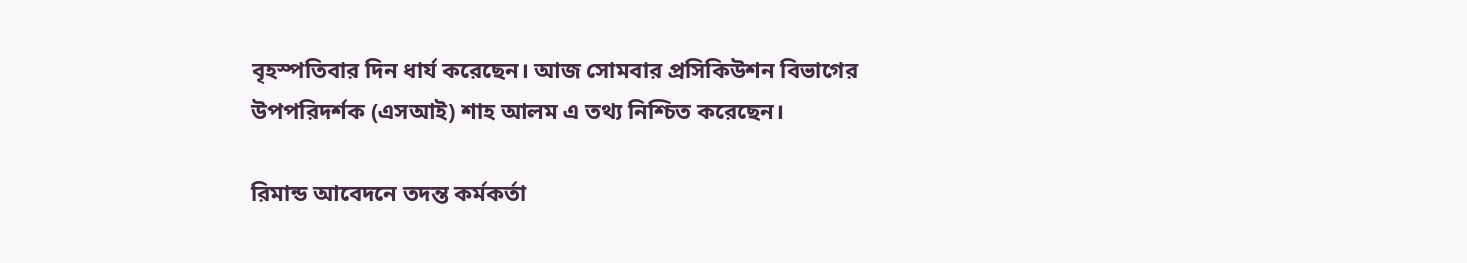বৃহস্পতিবার দিন ধার্য করেছেন। আজ সোমবার প্রসিকিউশন বিভাগের উপপরিদর্শক (এসআই) শাহ আলম এ তথ্য নিশ্চিত করেছেন।

রিমান্ড আবেদনে তদন্ত কর্মকর্তা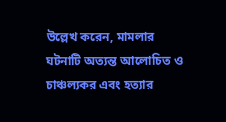উল্লেখ করেন, মামলার ঘটনাটি অত্যন্ত আলোচিত ও চাঞ্চল্যকর এবং হত্যার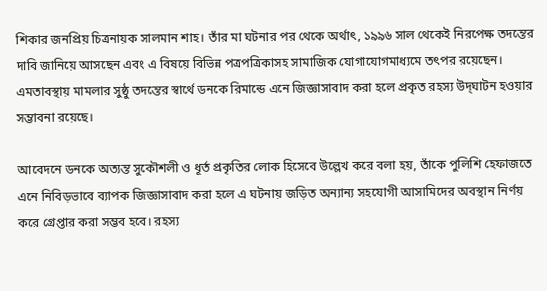শিকার জনপ্রিয় চিত্রনায়ক সালমান শাহ। তাঁর মা ঘটনার পর থেকে অর্থাৎ, ১৯৯৬ সাল থেকেই নিরপেক্ষ তদন্তের দাবি জানিয়ে আসছেন এবং এ বিষয়ে বিভিন্ন পত্রপত্রিকাসহ সামাজিক যোগাযোগমাধ্যমে তৎপর রয়েছেন। এমতাবস্থায় মামলার সুষ্ঠু তদন্তের স্বার্থে ডনকে রিমান্ডে এনে জিজ্ঞাসাবাদ করা হলে প্রকৃত রহস্য উদ্‌ঘাটন হওয়ার সম্ভাবনা রয়েছে।

আবেদনে ডনকে অত্যন্ত সুকৌশলী ও ধূর্ত প্রকৃতির লোক হিসেবে উল্লেখ করে বলা হয়, তাঁকে পুলিশি হেফাজতে এনে নিবিড়ভাবে ব্যাপক জিজ্ঞাসাবাদ করা হলে এ ঘটনায় জড়িত অন্যান্য সহযোগী আসামিদের অবস্থান নির্ণয় করে গ্রেপ্তার করা সম্ভব হবে। রহস্য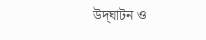উদ্‌ঘাটন ও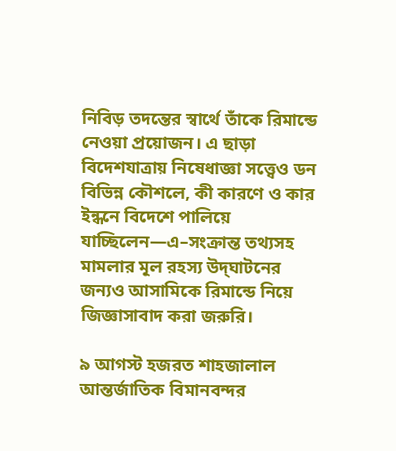নিবিড় তদন্তের স্বার্থে তাঁকে রিমান্ডে নেওয়া প্রয়োজন। এ ছাড়া বিদেশযাত্রায় নিষেধাজ্ঞা সত্ত্বেও ডন বিভিন্ন কৌশলে, কী কারণে ও কার ইন্ধনে বিদেশে পালিয়ে যাচ্ছিলেন—এ–সংক্রান্ত তথ্যসহ মামলার মূল রহস্য উদ্‌ঘাটনের জন্যও আসামিকে রিমান্ডে নিয়ে জিজ্ঞাসাবাদ করা জরুরি।

৯ আগস্ট হজরত শাহজালাল আন্তর্জাতিক বিমানবন্দর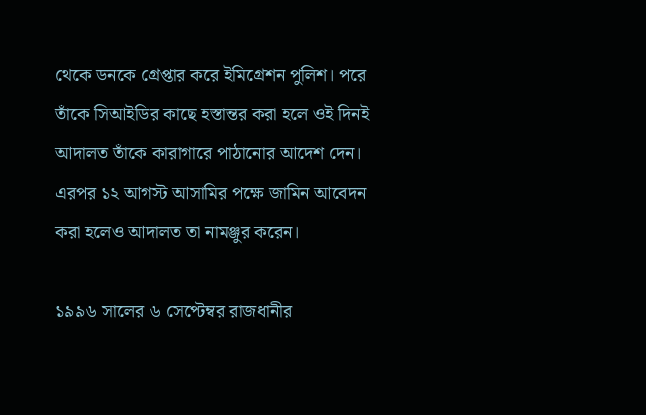থেকে ডনকে গ্রেপ্তার করে ইমিগ্রেশন পুলিশ। পরে তাঁকে সিআইডির কাছে হস্তান্তর করা হলে ওই দিনই আদালত তাঁকে কারাগারে পাঠানোর আদেশ দেন। এরপর ১২ আগস্ট আসামির পক্ষে জামিন আবেদন করা হলেও আদালত তা নামঞ্জুর করেন।

১৯৯৬ সালের ৬ সেপ্টেম্বর রাজধানীর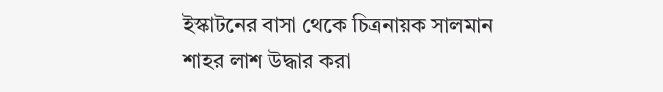ইস্কাটনের বাসা থেকে চিত্রনায়ক সালমান শাহর লাশ উদ্ধার করা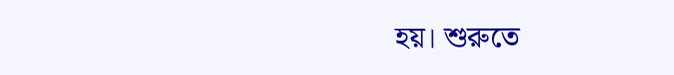হয়। শুরুতে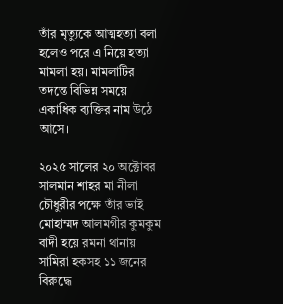তাঁর মৃত্যুকে আত্মহত্যা বলা হলেও পরে এ নিয়ে হত্যা মামলা হয়। মামলাটির তদন্তে বিভিন্ন সময়ে একাধিক ব্যক্তির নাম উঠে আসে।

২০২৫ সালের ২০ অক্টোবর সালমান শাহর মা নীলা চৌধুরীর পক্ষে তাঁর ভাই মোহাম্মদ আলমগীর কুমকুম বাদী হয়ে রমনা থানায় সামিরা হকসহ ১১ জনের বিরুদ্ধে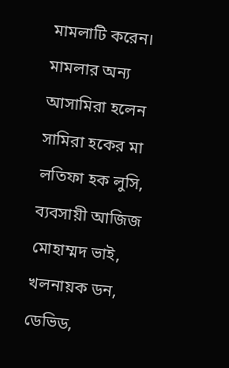মামলাটি করেন। মামলার অন্য আসামিরা হলেন সামিরা হকের মা লতিফা হক লুসি, ব্যবসায়ী আজিজ মোহাম্মদ ভাই, খলনায়ক ডন, ডেভিড,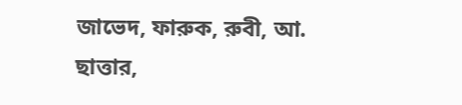জাভেদ, ফারুক, রুবী, আ. ছাত্তার,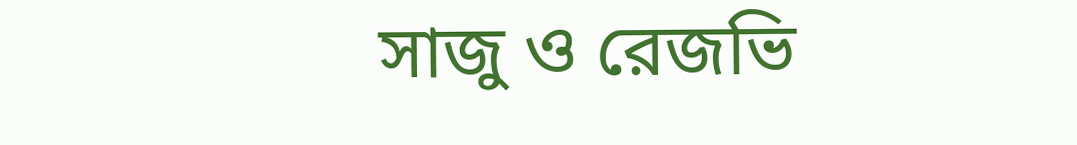সাজু ও রেজভি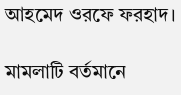আহমেদ ওরফে ফরহাদ।

মামলাটি বর্তমানে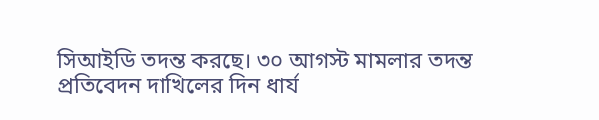সিআইডি তদন্ত করছে। ৩০ আগস্ট মামলার তদন্ত প্রতিবেদন দাখিলের দিন ধার্য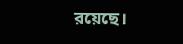রয়েছে।